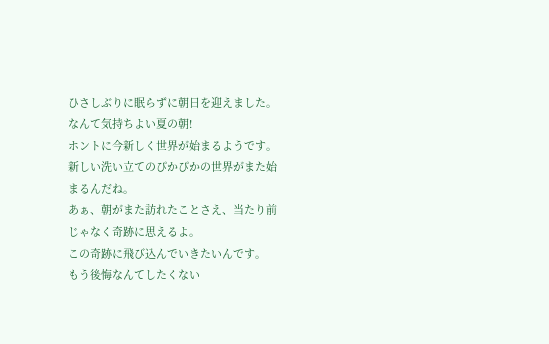ひさしぶりに眠らずに朝日を迎えました。
なんて気持ちよい夏の朝!
ホントに今新しく世界が始まるようです。
新しい洗い立てのぴかぴかの世界がまた始まるんだね。
あぁ、朝がまた訪れたことさえ、当たり前じゃなく奇跡に思えるよ。
この奇跡に飛び込んでいきたいんです。
もう後悔なんてしたくない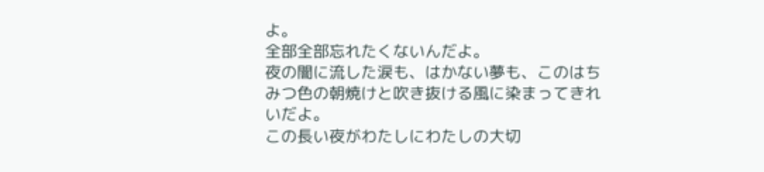よ。
全部全部忘れたくないんだよ。
夜の闇に流した涙も、はかない夢も、このはちみつ色の朝焼けと吹き抜ける風に染まってきれいだよ。
この長い夜がわたしにわたしの大切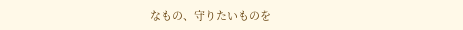なもの、守りたいものを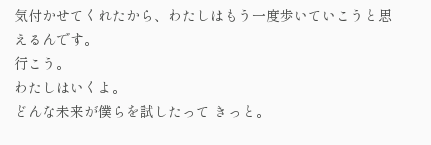気付かせてくれたから、わたしはもう一度歩いていこうと思えるんです。
行こう。
わたしはいくよ。
どんな未来が僕らを試したって きっと。